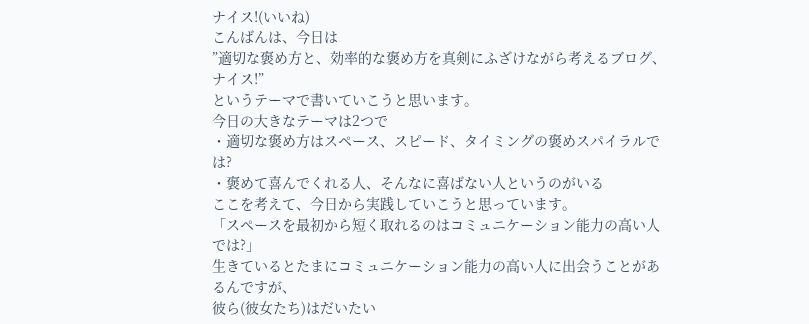ナイス!(いいね)
こんばんは、今日は
”適切な褒め方と、効率的な褒め方を真剣にふざけながら考えるブログ、ナイス!”
というテーマで書いていこうと思います。
今日の大きなテーマは2つで
・適切な褒め方はスペース、スピード、タイミングの褒めスパイラルでは?
・褒めて喜んでくれる人、そんなに喜ばない人というのがいる
ここを考えて、今日から実践していこうと思っています。
「スペースを最初から短く取れるのはコミュニケーション能力の高い人では?」
生きているとたまにコミュニケーション能力の高い人に出会うことがあるんですが、
彼ら(彼女たち)はだいたい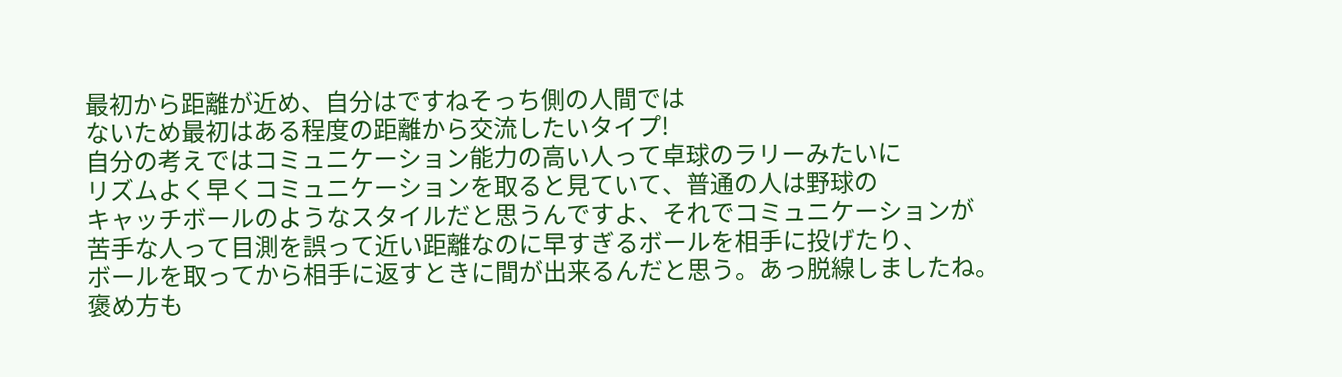最初から距離が近め、自分はですねそっち側の人間では
ないため最初はある程度の距離から交流したいタイプ!
自分の考えではコミュニケーション能力の高い人って卓球のラリーみたいに
リズムよく早くコミュニケーションを取ると見ていて、普通の人は野球の
キャッチボールのようなスタイルだと思うんですよ、それでコミュニケーションが
苦手な人って目測を誤って近い距離なのに早すぎるボールを相手に投げたり、
ボールを取ってから相手に返すときに間が出来るんだと思う。あっ脱線しましたね。
褒め方も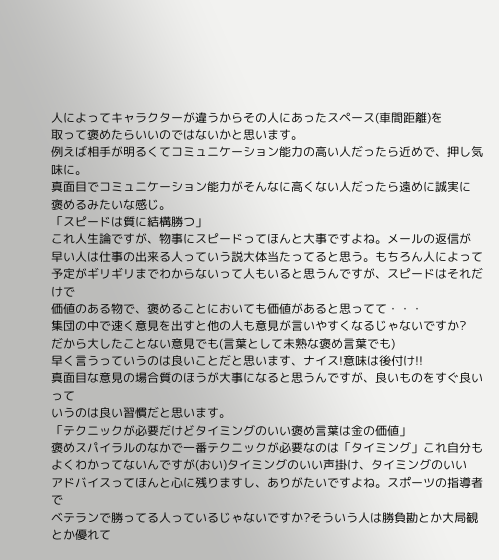人によってキャラクターが違うからその人にあったスペース(車間距離)を
取って褒めたらいいのではないかと思います。
例えば相手が明るくてコミュニケーション能力の高い人だったら近めで、押し気味に。
真面目でコミュニケーション能力がそんなに高くない人だったら遠めに誠実に
褒めるみたいな感じ。
「スピードは質に結構勝つ」
これ人生論ですが、物事にスピードってほんと大事ですよね。メールの返信が
早い人は仕事の出来る人っていう説大体当たってると思う。もちろん人によって
予定がギリギリまでわからないって人もいると思うんですが、スピードはそれだけで
価値のある物で、褒めることにおいても価値があると思ってて・・・
集団の中で速く意見を出すと他の人も意見が言いやすくなるじゃないですか?
だから大したことない意見でも(言葉として未熟な褒め言葉でも)
早く言うっていうのは良いことだと思います、ナイス!意味は後付け!!
真面目な意見の場合質のほうが大事になると思うんですが、良いものをすぐ良いって
いうのは良い習慣だと思います。
「テクニックが必要だけどタイミングのいい褒め言葉は金の価値」
褒めスパイラルのなかで一番テクニックが必要なのは「タイミング」これ自分も
よくわかってないんですが(おい)タイミングのいい声掛け、タイミングのいい
アドバイスってほんと心に残りますし、ありがたいですよね。スポーツの指導者で
ベテランで勝ってる人っているじゃないですか?そういう人は勝負勘とか大局観
とか優れて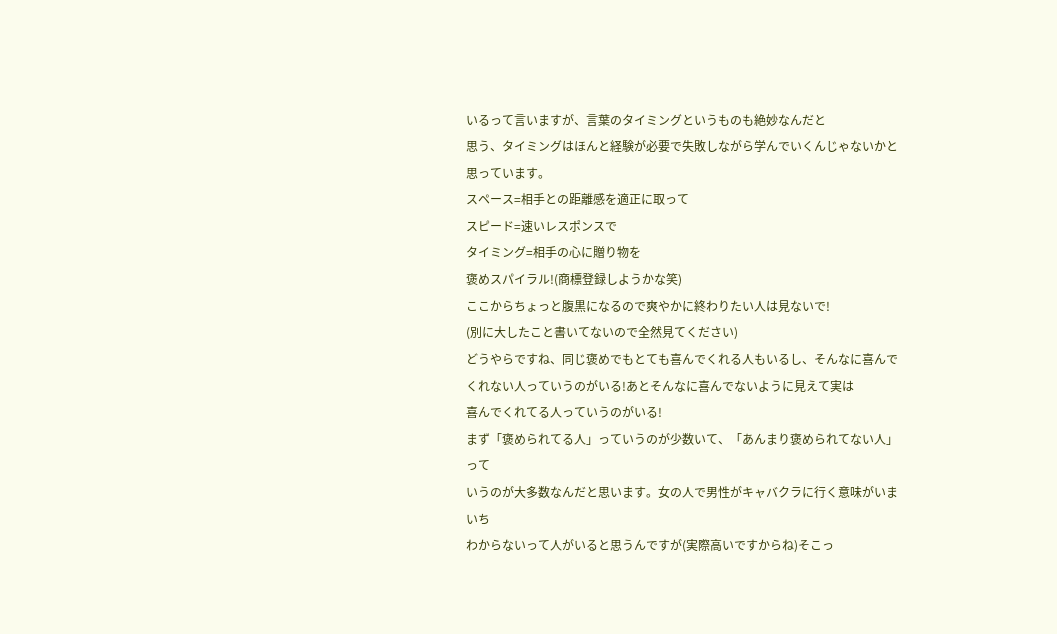いるって言いますが、言葉のタイミングというものも絶妙なんだと
思う、タイミングはほんと経験が必要で失敗しながら学んでいくんじゃないかと
思っています。
スペース=相手との距離感を適正に取って
スピード=速いレスポンスで
タイミング=相手の心に贈り物を
褒めスパイラル!(商標登録しようかな笑)
ここからちょっと腹黒になるので爽やかに終わりたい人は見ないで!
(別に大したこと書いてないので全然見てください)
どうやらですね、同じ褒めでもとても喜んでくれる人もいるし、そんなに喜んで
くれない人っていうのがいる!あとそんなに喜んでないように見えて実は
喜んでくれてる人っていうのがいる!
まず「褒められてる人」っていうのが少数いて、「あんまり褒められてない人」って
いうのが大多数なんだと思います。女の人で男性がキャバクラに行く意味がいまいち
わからないって人がいると思うんですが(実際高いですからね)そこっ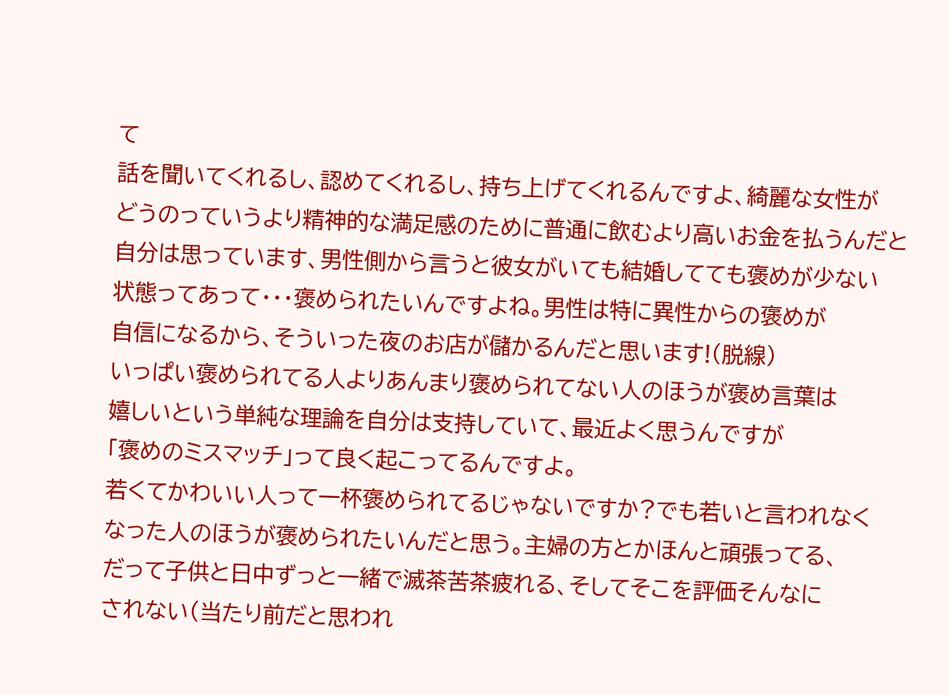て
話を聞いてくれるし、認めてくれるし、持ち上げてくれるんですよ、綺麗な女性が
どうのっていうより精神的な満足感のために普通に飲むより高いお金を払うんだと
自分は思っています、男性側から言うと彼女がいても結婚してても褒めが少ない
状態ってあって・・・褒められたいんですよね。男性は特に異性からの褒めが
自信になるから、そういった夜のお店が儲かるんだと思います!(脱線)
いっぱい褒められてる人よりあんまり褒められてない人のほうが褒め言葉は
嬉しいという単純な理論を自分は支持していて、最近よく思うんですが
「褒めのミスマッチ」って良く起こってるんですよ。
若くてかわいい人って一杯褒められてるじゃないですか?でも若いと言われなく
なった人のほうが褒められたいんだと思う。主婦の方とかほんと頑張ってる、
だって子供と日中ずっと一緒で滅茶苦茶疲れる、そしてそこを評価そんなに
されない(当たり前だと思われ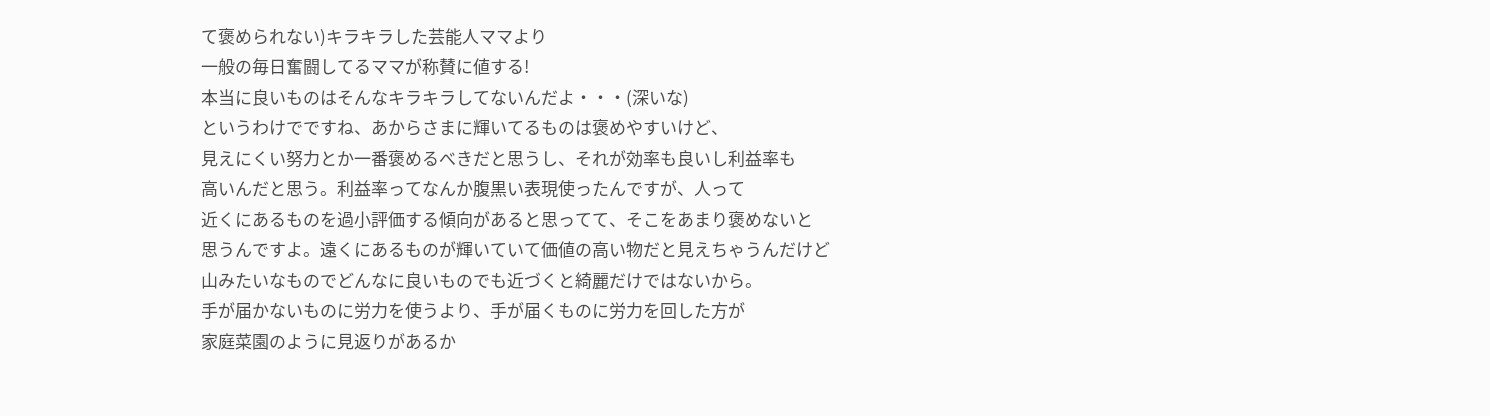て褒められない)キラキラした芸能人ママより
一般の毎日奮闘してるママが称賛に値する!
本当に良いものはそんなキラキラしてないんだよ・・・(深いな)
というわけでですね、あからさまに輝いてるものは褒めやすいけど、
見えにくい努力とか一番褒めるべきだと思うし、それが効率も良いし利益率も
高いんだと思う。利益率ってなんか腹黒い表現使ったんですが、人って
近くにあるものを過小評価する傾向があると思ってて、そこをあまり褒めないと
思うんですよ。遠くにあるものが輝いていて価値の高い物だと見えちゃうんだけど
山みたいなものでどんなに良いものでも近づくと綺麗だけではないから。
手が届かないものに労力を使うより、手が届くものに労力を回した方が
家庭菜園のように見返りがあるか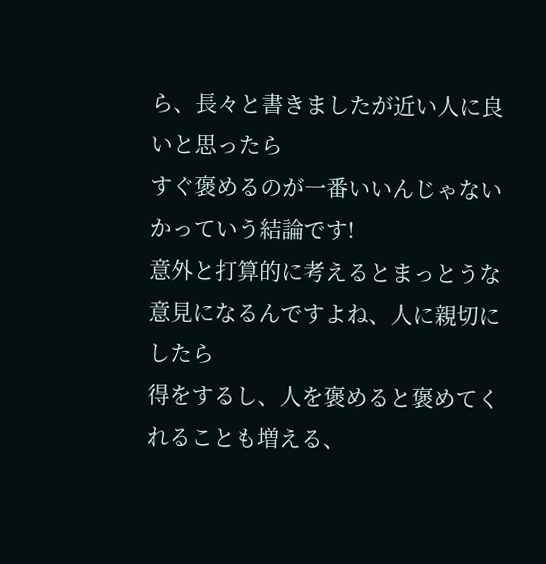ら、長々と書きましたが近い人に良いと思ったら
すぐ褒めるのが一番いいんじゃないかっていう結論です!
意外と打算的に考えるとまっとうな意見になるんですよね、人に親切にしたら
得をするし、人を褒めると褒めてくれることも増える、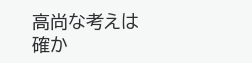高尚な考えは
確か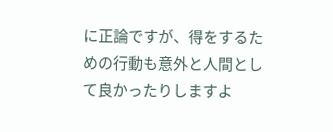に正論ですが、得をするための行動も意外と人間として良かったりしますよ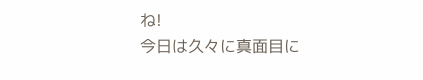ね!
今日は久々に真面目に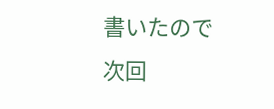書いたので次回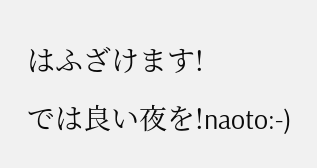はふざけます!
では良い夜を!naoto:-)